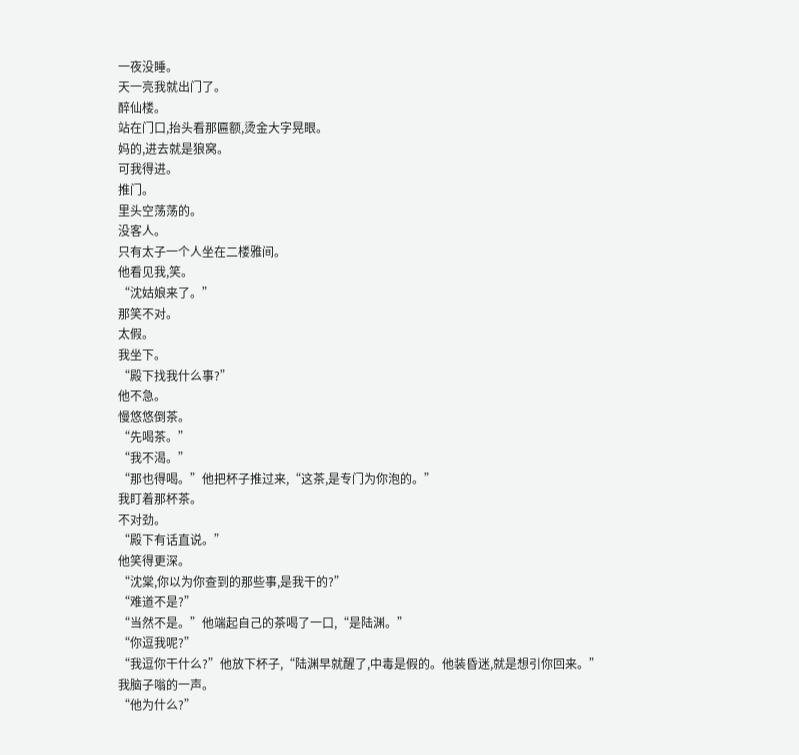一夜没睡。
天一亮我就出门了。
醉仙楼。
站在门口,抬头看那匾额,烫金大字晃眼。
妈的,进去就是狼窝。
可我得进。
推门。
里头空荡荡的。
没客人。
只有太子一个人坐在二楼雅间。
他看见我,笑。
“沈姑娘来了。”
那笑不对。
太假。
我坐下。
“殿下找我什么事?”
他不急。
慢悠悠倒茶。
“先喝茶。”
“我不渴。”
“那也得喝。”他把杯子推过来,“这茶,是专门为你泡的。”
我盯着那杯茶。
不对劲。
“殿下有话直说。”
他笑得更深。
“沈棠,你以为你查到的那些事,是我干的?”
“难道不是?”
“当然不是。”他端起自己的茶喝了一口,“是陆渊。”
“你逗我呢?”
“我逗你干什么?”他放下杯子,“陆渊早就醒了,中毒是假的。他装昏迷,就是想引你回来。”
我脑子嗡的一声。
“他为什么?”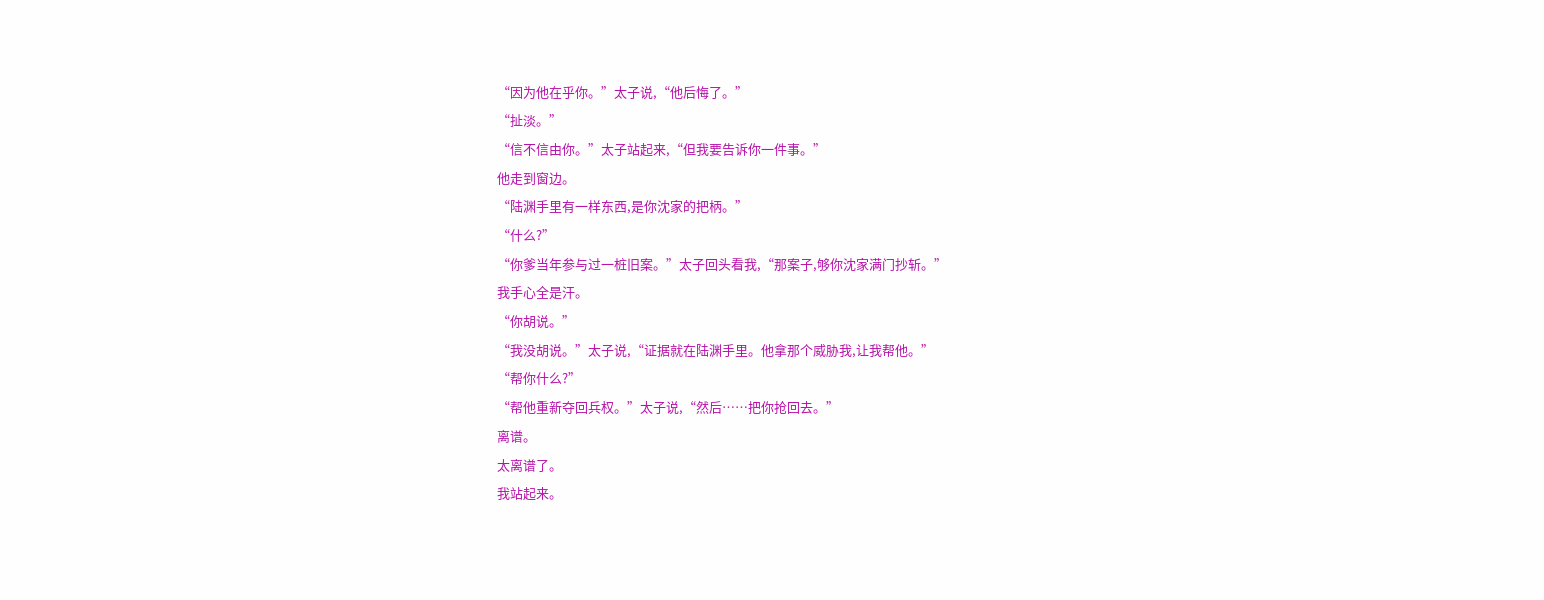“因为他在乎你。”太子说,“他后悔了。”
“扯淡。”
“信不信由你。”太子站起来,“但我要告诉你一件事。”
他走到窗边。
“陆渊手里有一样东西,是你沈家的把柄。”
“什么?”
“你爹当年参与过一桩旧案。”太子回头看我,“那案子,够你沈家满门抄斩。”
我手心全是汗。
“你胡说。”
“我没胡说。”太子说,“证据就在陆渊手里。他拿那个威胁我,让我帮他。”
“帮你什么?”
“帮他重新夺回兵权。”太子说,“然后……把你抢回去。”
离谱。
太离谱了。
我站起来。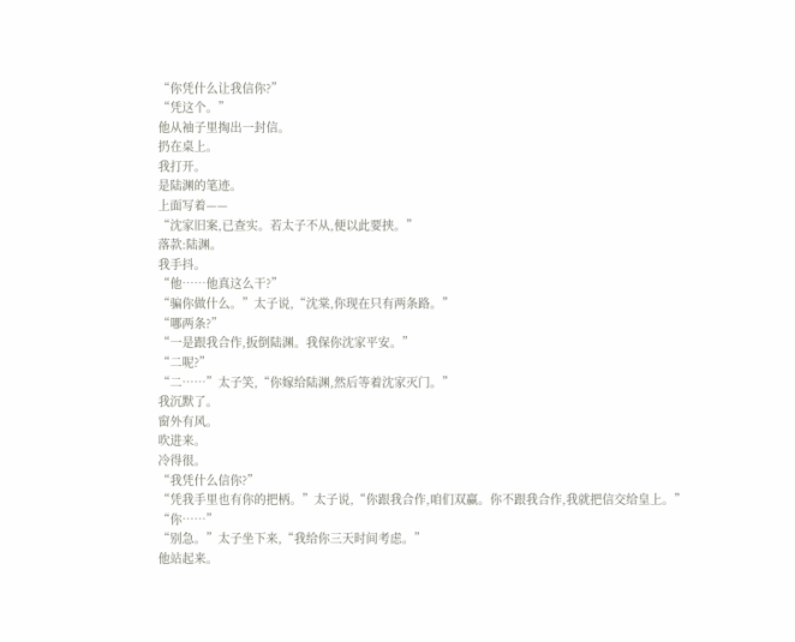“你凭什么让我信你?”
“凭这个。”
他从袖子里掏出一封信。
扔在桌上。
我打开。
是陆渊的笔迹。
上面写着——
“沈家旧案,已查实。若太子不从,便以此要挟。”
落款:陆渊。
我手抖。
“他……他真这么干?”
“骗你做什么。”太子说,“沈棠,你现在只有两条路。”
“哪两条?”
“一是跟我合作,扳倒陆渊。我保你沈家平安。”
“二呢?”
“二……”太子笑,“你嫁给陆渊,然后等着沈家灭门。”
我沉默了。
窗外有风。
吹进来。
冷得很。
“我凭什么信你?”
“凭我手里也有你的把柄。”太子说,“你跟我合作,咱们双赢。你不跟我合作,我就把信交给皇上。”
“你……”
“别急。”太子坐下来,“我给你三天时间考虑。”
他站起来。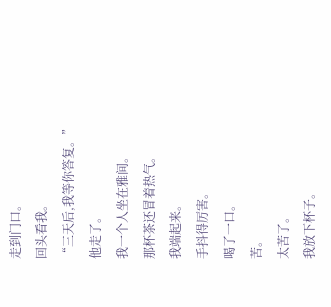走到门口。
回头看我。
“三天后,我等你答复。”
他走了。
我一个人坐在雅间。
那杯茶还冒着热气。
我端起来。
手抖得厉害。
喝了一口。
苦。
太苦了。
我放下杯子。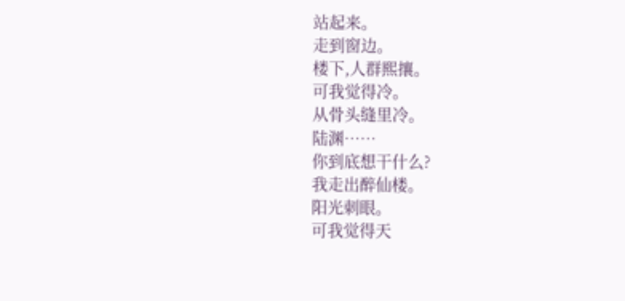站起来。
走到窗边。
楼下,人群熙攘。
可我觉得冷。
从骨头缝里冷。
陆渊……
你到底想干什么?
我走出醉仙楼。
阳光刺眼。
可我觉得天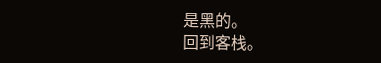是黑的。
回到客栈。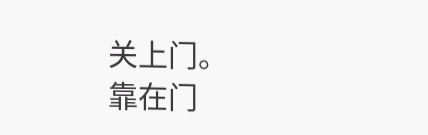关上门。
靠在门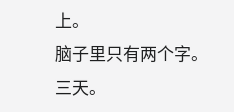上。
脑子里只有两个字。
三天。